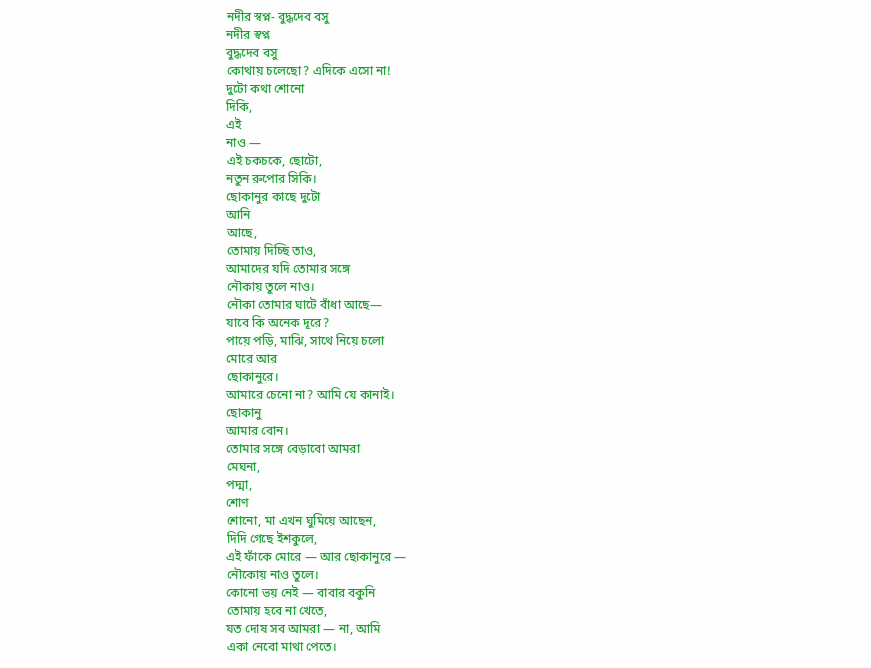নদীর স্বপ্ন- বুদ্ধদেব বসু
নদীর স্বপ্ন
বুদ্ধদেব বসু
কোথায় চলেছো? এদিকে এসো না!
দুটো কথা শোনো
দিকি,
এই
নাও —
এই চকচকে, ছোটো,
নতুন রুপোর সিকি।
ছোকানুর কাছে দুটো
আনি
আছে,
তোমায় দিচ্ছি তাও,
আমাদের যদি তোমার সঙ্গে
নৌকায় তুলে নাও।
নৌকা তোমার ঘাটে বাঁধা আছে—
যাবে কি অনেক দূরে?
পায়ে পড়ি, মাঝি, সাথে নিয়ে চলো
মোরে আর
ছোকানুরে।
আমারে চেনো না? আমি যে কানাই।
ছোকানু
আমার বোন।
তোমার সঙ্গে বেড়াবো আমরা
মেঘনা,
পদ্মা,
শোণ
শোনো, মা এখন ঘুমিয়ে আছেন,
দিদি গেছে ইশকুলে,
এই ফাঁকে মোরে — আর ছোকানুরে —
নৌকোয় নাও তুলে।
কোনো ভয় নেই — বাবার বকুনি
তোমায় হবে না খেতে,
যত দোষ সব আমরা — না, আমি
একা নেবো মাথা পেতে।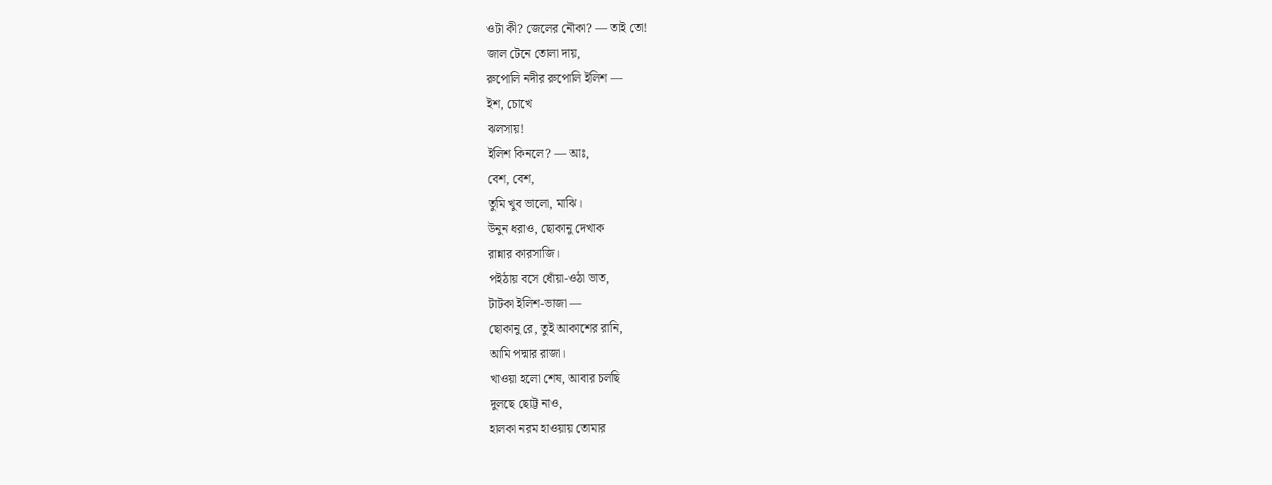ওটা কী? জেলের নৌকা? — তাই তো!
জাল টেনে তোলা দায়,
রুপোলি নদীর রুপোলি ইলিশ —
ইশ, চোখে
ঝলসায়!
ইলিশ কিনলে? — আঃ,
বেশ, বেশ,
তুমি খুব ভালো, মাঝি।
উনুন ধরাও, ছোকানু দেখাক
রান্নার কারসাজি।
পইঠায় বসে ধোঁয়া-ওঠা ভাত,
টাটকা ইলিশ-ভাজা —
ছোকানু রে, তুই আকাশের রানি,
আমি পদ্মার রাজা।
খাওয়া হলো শেষ, আবার চলছি
দুলছে ছোট্ট নাও,
হালকা নরম হাওয়ায় তোমার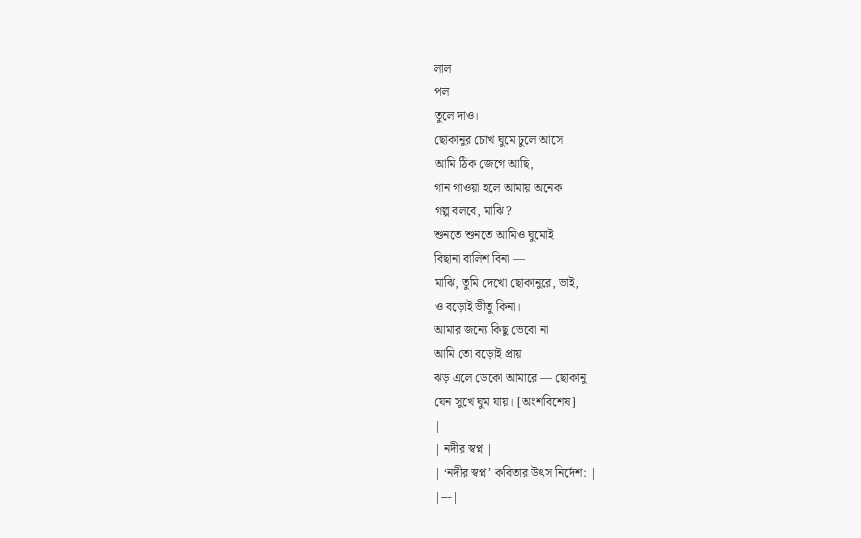লাল
পল
তুলে দাও।
ছোকানুর চোখ ঘুমে ঢুলে আসে
আমি ঠিক জেগে আছি,
গান গাওয়া হলে আমায় অনেক
গল্প বলবে, মাঝি?
শুনতে শুনতে আমিও ঘুমোই
বিছানা বালিশ বিনা —
মাঝি, তুমি দেখো ছোকানুরে, ভাই,
ও বড়োই ভীতু কিনা।
আমার জন্যে কিছু ভেবো না
আমি তো বড়োই প্রায়
ঝড় এলে ডেকো আমারে — ছোকানু
যেন সুখে ঘুম যায়। [অংশবিশেষ]
|
| নদীর স্বপ্ন |
| ‘নদীর স্বপ্ন’ কবিতার উৎস নির্দেশ: |
|---|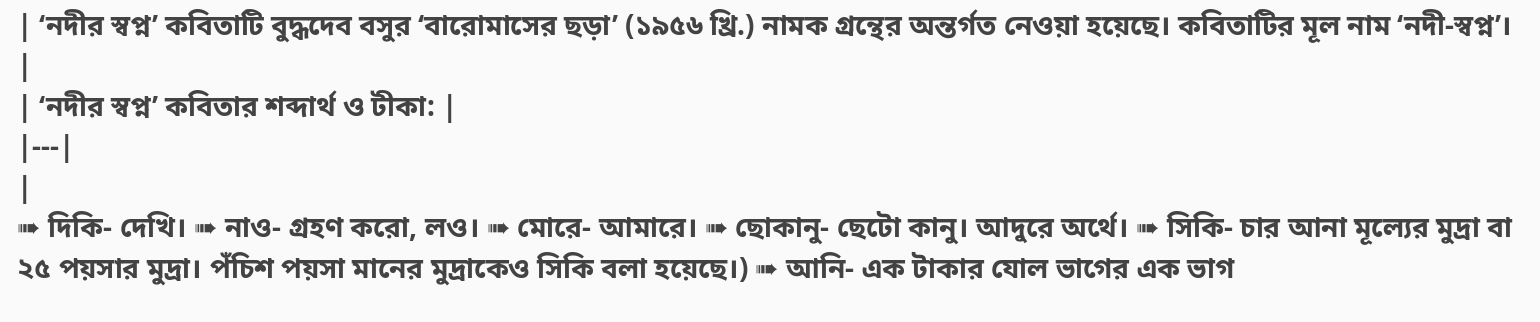| ‘নদীর স্বপ্ন’ কবিতাটি বুদ্ধদেব বসুর ‘বারোমাসের ছড়া’ (১৯৫৬ খ্রি.) নামক গ্রন্থের অন্তর্গত নেওয়া হয়েছে। কবিতাটির মূল নাম ‘নদী-স্বপ্ন’। |
| ‘নদীর স্বপ্ন’ কবিতার শব্দার্থ ও টীকা: |
|---|
|
➠ দিকি- দেখি। ➠ নাও- গ্রহণ করো, লও। ➠ মোরে- আমারে। ➠ ছোকানু- ছেটো কানু। আদুরে অর্থে। ➠ সিকি- চার আনা মূল্যের মুদ্রা বা ২৫ পয়সার মুদ্রা। পঁচিশ পয়সা মানের মুদ্রাকেও সিকি বলা হয়েছে।) ➠ আনি- এক টাকার যোল ভাগের এক ভাগ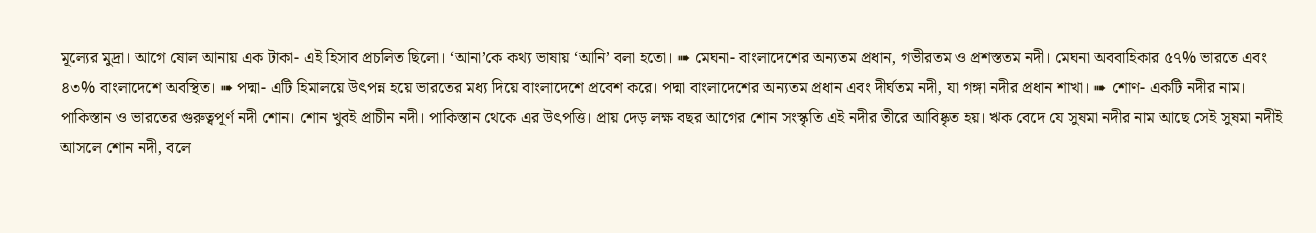মূল্যের মুদ্রা। আগে ষোল আনায় এক টাকা- এই হিসাব প্রচলিত ছিলো। ‘আনা’কে কথ্য ভাষায় ‘আনি’ বলা হতো। ➠ মেঘনা- বাংলাদেশের অন্যতম প্রধান, গভীরতম ও প্রশস্ততম নদী। মেঘনা অববাহিকার ৫৭% ভারতে এবং ৪৩% বাংলাদেশে অবস্থিত। ➠ পদ্মা- এটি হিমালয়ে উৎপন্ন হয়ে ভারতের মধ্য দিয়ে বাংলাদেশে প্রবেশ করে। পদ্মা বাংলাদেশের অন্যতম প্রধান এবং দীর্ঘতম নদী, যা গঙ্গা নদীর প্রধান শাখা। ➠ শোণ- একটি নদীর নাম। পাকিস্তান ও ভারতের গুরুত্বপূর্ণ নদী শোন। শোন খুবই প্রাচীন নদী। পাকিস্তান থেকে এর উৎপত্তি। প্রায় দেড় লক্ষ বছর আগের শোন সংস্কৃতি এই নদীর তীরে আবিষ্কৃত হয়। ঋক বেদে যে সুষমা নদীর নাম আছে সেই সুষমা নদীই আসলে শোন নদী, বলে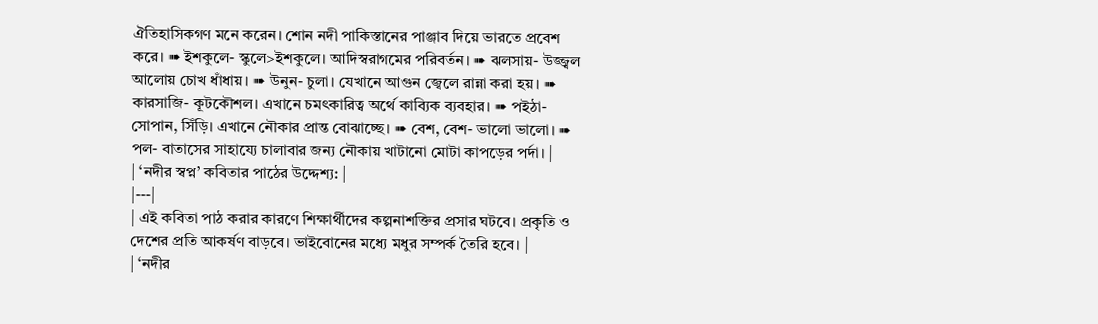ঐতিহাসিকগণ মনে করেন। শোন নদী পাকিস্তানের পাঞ্জাব দিয়ে ভারতে প্রবেশ করে। ➠ ইশকুলে- স্কুলে>ইশকুলে। আদিস্বরাগমের পরিবর্তন। ➠ ঝলসায়- উজ্জ্বল আলোয় চোখ ধাঁধায়। ➠ উনুন- চুলা। যেখানে আগুন জ্বেলে রান্না করা হয়। ➠ কারসাজি- কূটকৌশল। এখানে চমৎকারিত্ব অর্থে কাব্যিক ব্যবহার। ➠ পইঠা- সোপান, সিঁড়ি। এখানে নৌকার প্রান্ত বোঝাচ্ছে। ➠ বেশ, বেশ- ভালো ভালো। ➠ পল- বাতাসের সাহায্যে চালাবার জন্য নৌকায় খাটানো মোটা কাপড়ের পর্দা। |
| ‘নদীর স্বপ্ন’ কবিতার পাঠের উদ্দেশ্য: |
|---|
| এই কবিতা পাঠ করার কারণে শিক্ষার্থীদের কল্পনাশক্তির প্রসার ঘটবে। প্রকৃতি ও দেশের প্রতি আকর্ষণ বাড়বে। ভাইবোনের মধ্যে মধুর সম্পর্ক তৈরি হবে। |
| ‘নদীর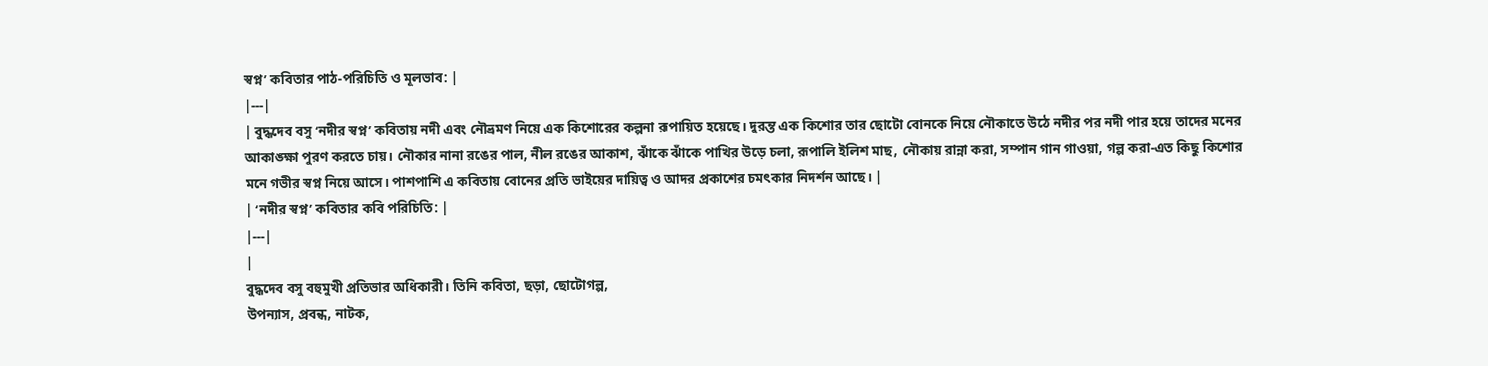স্বপ্ন’ কবিতার পাঠ-পরিচিতি ও মূলভাব: |
|---|
| বুদ্ধদেব বসু ‘নদীর স্বপ্ন’ কবিতায় নদী এবং নৌভ্রমণ নিয়ে এক কিশোরের কল্পনা রূপায়িত হয়েছে। দুরন্ত এক কিশোর তার ছোটো বোনকে নিয়ে নৌকাতে উঠে নদীর পর নদী পার হয়ে তাদের মনের আকাঙ্ক্ষা পুরণ করতে চায়। নৌকার নানা রঙের পাল, নীল রঙের আকাশ, ঝাঁকে ঝাঁকে পাখির উড়ে চলা, রূপালি ইলিশ মাছ, নৌকায় রান্না করা, সম্পান গান গাওয়া, গল্প করা-এত কিছু কিশোর মনে গভীর স্বপ্ন নিয়ে আসে। পাশপাশি এ কবিতায় বোনের প্রতি ভাইয়ের দায়িত্ব ও আদর প্রকাশের চমৎকার নিদর্শন আছে। |
| ‘নদীর স্বপ্ন’ কবিতার কবি পরিচিতি: |
|---|
|
বুদ্ধদেব বসু বহুমুখী প্রতিভার অধিকারী। তিনি কবিতা, ছড়া, ছোটোগল্প,
উপন্যাস, প্রবন্ধ, নাটক,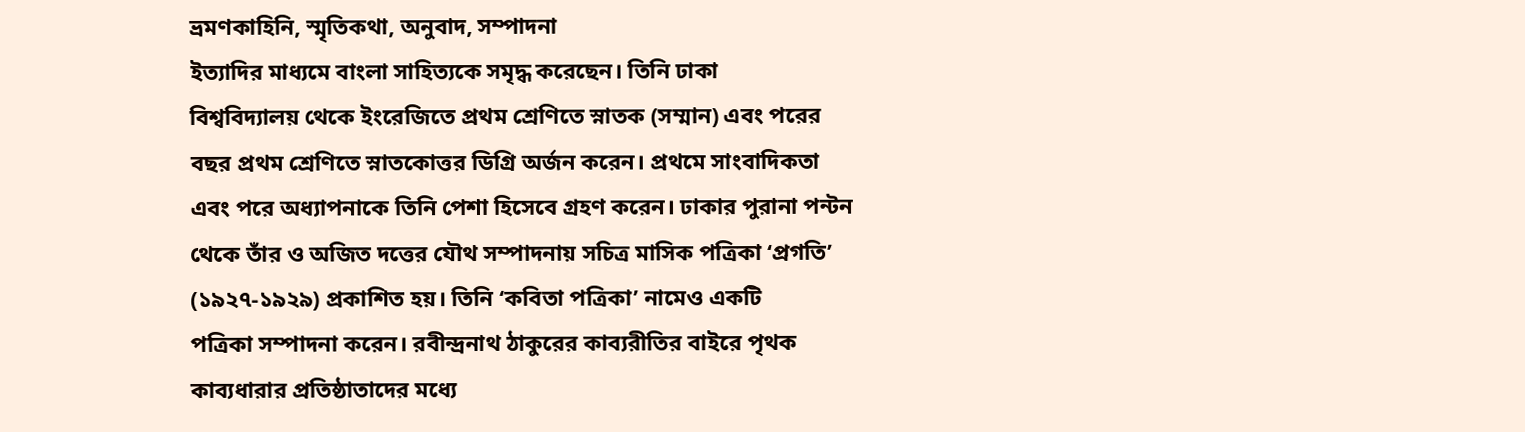ভ্রমণকাহিনি, স্মৃতিকথা, অনুবাদ, সম্পাদনা
ইত্যাদির মাধ্যমে বাংলা সাহিত্যকে সমৃদ্ধ করেছেন। তিনি ঢাকা
বিশ্ববিদ্যালয় থেকে ইংরেজিতে প্রথম শ্রেণিতে স্নাতক (সম্মান) এবং পরের
বছর প্রথম শ্রেণিতে স্নাতকোত্তর ডিগ্রি অর্জন করেন। প্রথমে সাংবাদিকতা
এবং পরে অধ্যাপনাকে তিনি পেশা হিসেবে গ্রহণ করেন। ঢাকার পুরানা পন্টন
থেকে তাঁর ও অজিত দত্তের যৌথ সম্পাদনায় সচিত্র মাসিক পত্রিকা ‘প্রগতি’
(১৯২৭-১৯২৯) প্রকাশিত হয়। তিনি ‘কবিতা পত্রিকা’ নামেও একটি
পত্রিকা সম্পাদনা করেন। রবীন্দ্রনাথ ঠাকুরের কাব্যরীতির বাইরে পৃথক
কাব্যধারার প্রতিষ্ঠাতাদের মধ্যে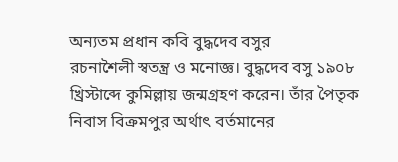অন্যতম প্রধান কবি বুদ্ধদেব বসুর
রচনাশৈলী স্বতন্ত্র ও মনোজ্ঞ। বুদ্ধদেব বসু ১৯০৮ খ্রিস্টাব্দে কুমিল্লায় জন্মগ্রহণ করেন। তাঁর পৈতৃক নিবাস বিক্রমপুর অর্থাৎ বর্তমানের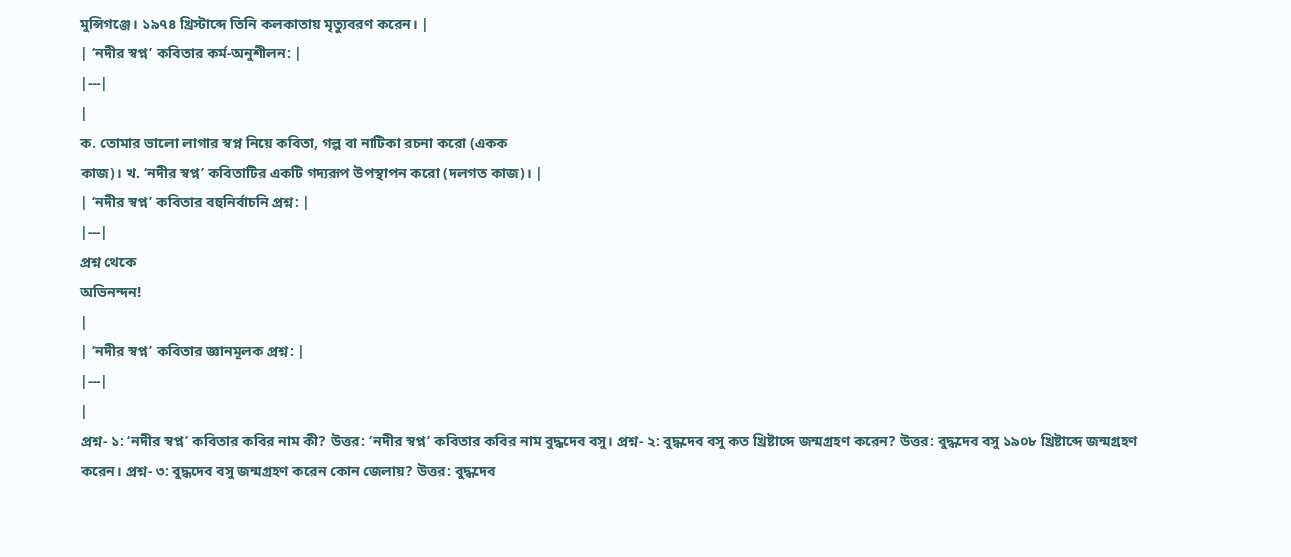মুন্সিগঞ্জে। ১৯৭৪ খ্রিস্টাব্দে তিনি কলকাতায় মৃত্যুবরণ করেন। |
| ‘নদীর স্বপ্ন’ কবিতার কর্ম-অনুশীলন: |
|---|
|
ক. তোমার ভালো লাগার স্বপ্ন নিয়ে কবিতা, গল্প বা নাটিকা রচনা করো (একক
কাজ)। খ. ‘নদীর স্বপ্ন’ কবিতাটির একটি গদ্যরূপ উপস্থাপন করো (দলগত কাজ)। |
| ‘নদীর স্বপ্ন’ কবিতার বহুনির্বাচনি প্রশ্ন: |
|---|
প্রশ্ন থেকে
অভিনন্দন!
|
| ‘নদীর স্বপ্ন’ কবিতার জ্ঞানমূলক প্রশ্ন: |
|---|
|
প্রশ্ন- ১: ‘নদীর স্বপ্ন’ কবিতার কবির নাম কী? উত্তর: ‘নদীর স্বপ্ন’ কবিতার কবির নাম বুদ্ধদেব বসু। প্রশ্ন- ২: বুদ্ধদেব বসু কত খ্রিষ্টাব্দে জন্মগ্রহণ করেন? উত্তর: বুদ্ধদেব বসু ১৯০৮ খ্রিষ্টাব্দে জন্মগ্রহণ করেন। প্রশ্ন- ৩: বুদ্ধদেব বসু জন্মগ্রহণ করেন কোন জেলায়? উত্তর: বুদ্ধদেব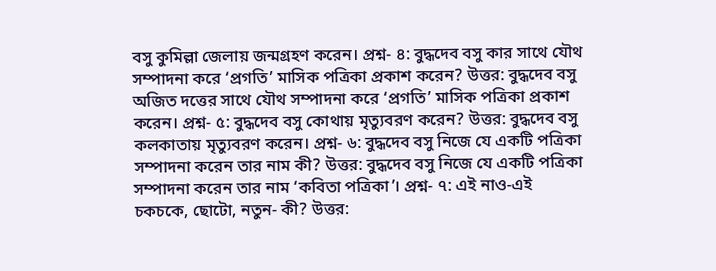বসু কুমিল্লা জেলায় জন্মগ্রহণ করেন। প্রশ্ন- ৪: বুদ্ধদেব বসু কার সাথে যৌথ সম্পাদনা করে ‘প্রগতি’ মাসিক পত্রিকা প্রকাশ করেন? উত্তর: বুদ্ধদেব বসু অজিত দত্তের সাথে যৌথ সম্পাদনা করে ‘প্রগতি’ মাসিক পত্রিকা প্রকাশ করেন। প্রশ্ন- ৫: বুদ্ধদেব বসু কোথায় মৃত্যুবরণ করেন? উত্তর: বুদ্ধদেব বসু কলকাতায় মৃত্যুবরণ করেন। প্রশ্ন- ৬: বুদ্ধদেব বসু নিজে যে একটি পত্রিকা সম্পাদনা করেন তার নাম কী? উত্তর: বুদ্ধদেব বসু নিজে যে একটি পত্রিকা সম্পাদনা করেন তার নাম ‘কবিতা পত্রিকা’। প্রশ্ন- ৭: এই নাও-এই চকচকে, ছোটো, নতুন- কী? উত্তর: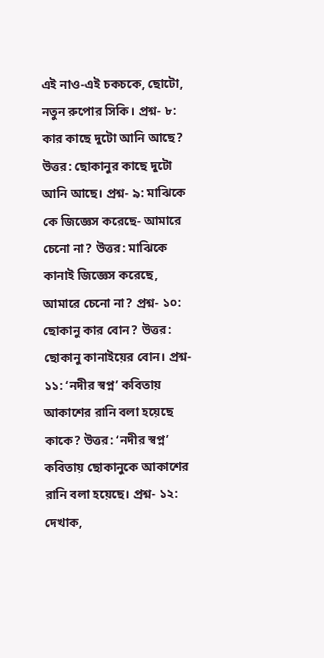এই নাও-এই চকচকে, ছোটো, নতুন রুপোর সিকি। প্রশ্ন- ৮: কার কাছে দুটো আনি আছে? উত্তর: ছোকানুর কাছে দুটো আনি আছে। প্রশ্ন- ৯: মাঝিকে কে জিজ্ঞেস করেছে- আমারে চেনো না? উত্তর: মাঝিকে কানাই জিজ্ঞেস করেছে, আমারে চেনো না? প্রশ্ন- ১০: ছোকানু কার বোন? উত্তর: ছোকানু কানাইয়ের বোন। প্রশ্ন- ১১: ‘নদীর স্বপ্ন’ কবিতায় আকাশের রানি বলা হয়েছে কাকে? উত্তর: ‘নদীর স্বপ্ন’ কবিতায় ছোকানুকে আকাশের রানি বলা হয়েছে। প্রশ্ন- ১২: দেখাক,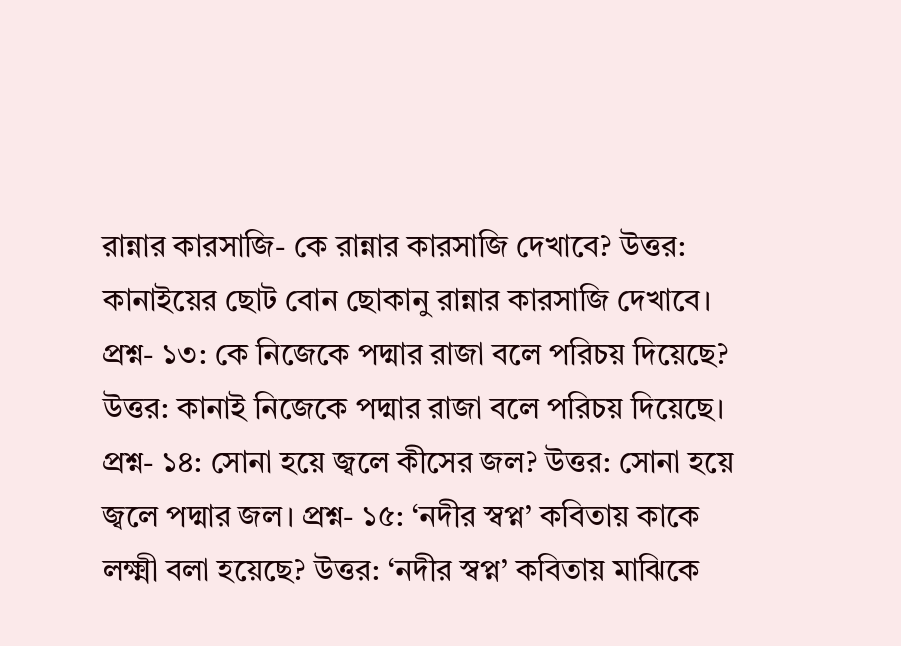রান্নার কারসাজি- কে রান্নার কারসাজি দেখাবে? উত্তর: কানাইয়ের ছোট বোন ছোকানু রান্নার কারসাজি দেখাবে। প্রশ্ন- ১৩: কে নিজেকে পদ্মার রাজা বলে পরিচয় দিয়েছে? উত্তর: কানাই নিজেকে পদ্মার রাজা বলে পরিচয় দিয়েছে। প্রশ্ন- ১৪: সোনা হয়ে জ্বলে কীসের জল? উত্তর: সোনা হয়ে জ্বলে পদ্মার জল। প্রশ্ন- ১৫: ‘নদীর স্বপ্ন’ কবিতায় কাকে লক্ষ্মী বলা হয়েছে? উত্তর: ‘নদীর স্বপ্ন’ কবিতায় মাঝিকে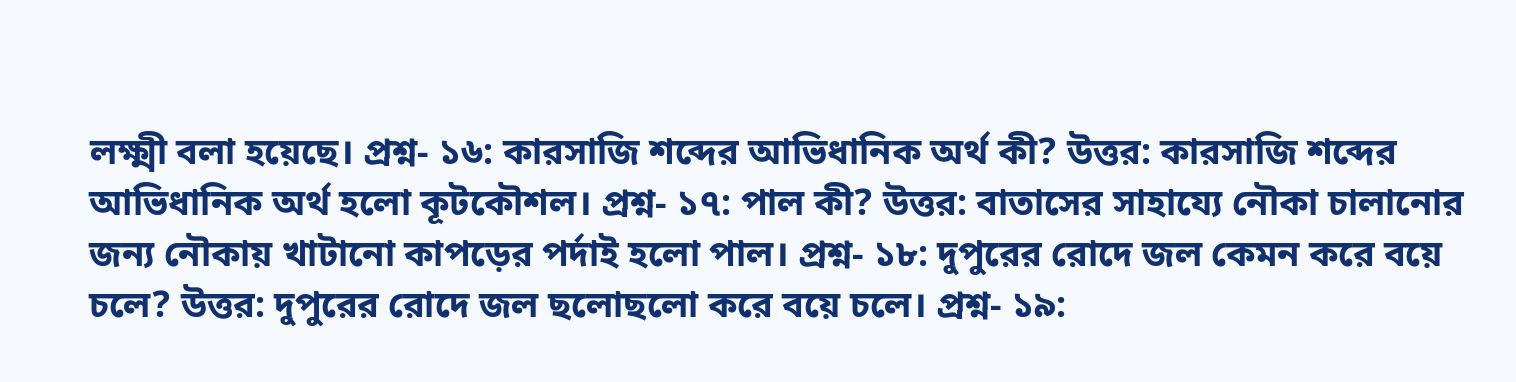লক্ষ্মী বলা হয়েছে। প্রশ্ন- ১৬: কারসাজি শব্দের আভিধানিক অর্থ কী? উত্তর: কারসাজি শব্দের আভিধানিক অর্থ হলো কূটকৌশল। প্রশ্ন- ১৭: পাল কী? উত্তর: বাতাসের সাহায্যে নৌকা চালানোর জন্য নৌকায় খাটানো কাপড়ের পর্দাই হলো পাল। প্রশ্ন- ১৮: দুপুরের রোদে জল কেমন করে বয়ে চলে? উত্তর: দুপুরের রোদে জল ছলোছলো করে বয়ে চলে। প্রশ্ন- ১৯: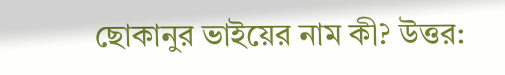ছোকানুর ভাইয়ের নাম কী? উত্তর: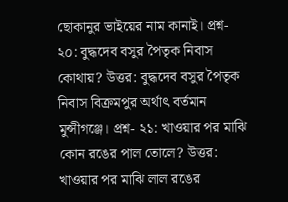ছোকানুর ভাইয়ের নাম কানাই। প্রশ্ন- ২০: বুদ্ধদেব বসুর পৈতৃক নিবাস কোথায়? উত্তর: বুদ্ধদেব বসুর পৈতৃক নিবাস বিক্রমপুর অর্থাৎ বর্তমান মুন্সীগঞ্জে। প্রশ্ন- ২১: খাওয়ার পর মাঝি কোন রঙের পাল তোলে? উত্তর: খাওয়ার পর মাঝি লাল রঙের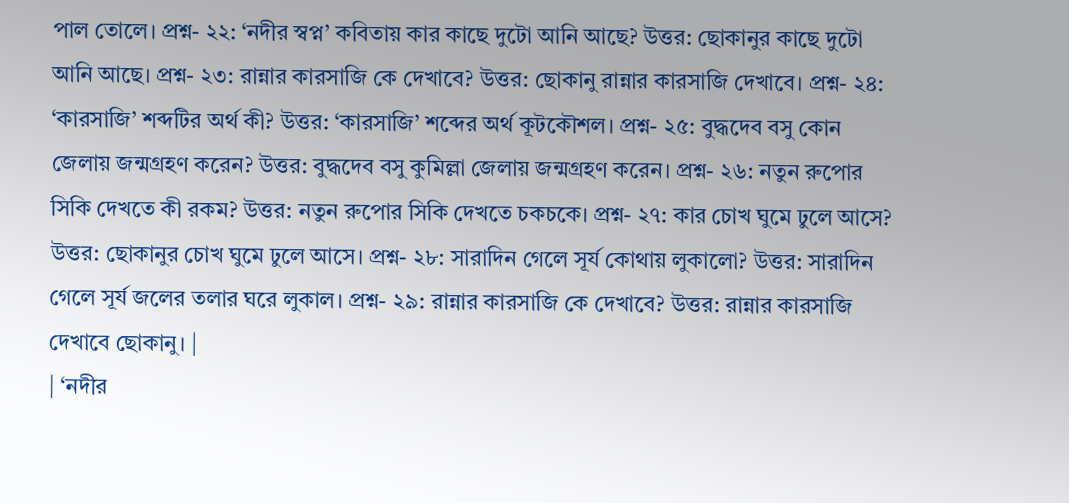পাল তোলে। প্রশ্ন- ২২: ‘নদীর স্বপ্ন’ কবিতায় কার কাছে দুটো আনি আছে? উত্তর: ছোকানুর কাছে দুটো আনি আছে। প্রশ্ন- ২৩: রান্নার কারসাজি কে দেখাবে? উত্তর: ছোকানু রান্নার কারসাজি দেখাবে। প্রশ্ন- ২৪: ‘কারসাজি’ শব্দটির অর্থ কী? উত্তর: ‘কারসাজি’ শব্দের অর্থ কূটকৌশল। প্রশ্ন- ২৫: বুদ্ধদেব বসু কোন জেলায় জন্মগ্রহণ করেন? উত্তর: বুদ্ধদেব বসু কুমিল্লা জেলায় জন্মগ্রহণ করেন। প্রশ্ন- ২৬: নতুন রুপোর সিকি দেখতে কী রকম? উত্তর: নতুন রুপোর সিকি দেখতে চকচকে। প্রশ্ন- ২৭: কার চোখ ঘুমে ঢুলে আসে? উত্তর: ছোকানুর চোখ ঘুমে ঢুলে আসে। প্রশ্ন- ২৮: সারাদিন গেলে সূর্য কোথায় লুকালো? উত্তর: সারাদিন গেলে সূর্য জলের তলার ঘরে লুকাল। প্রশ্ন- ২৯: রান্নার কারসাজি কে দেখাবে? উত্তর: রান্নার কারসাজি দেখাবে ছোকানু। |
| ‘নদীর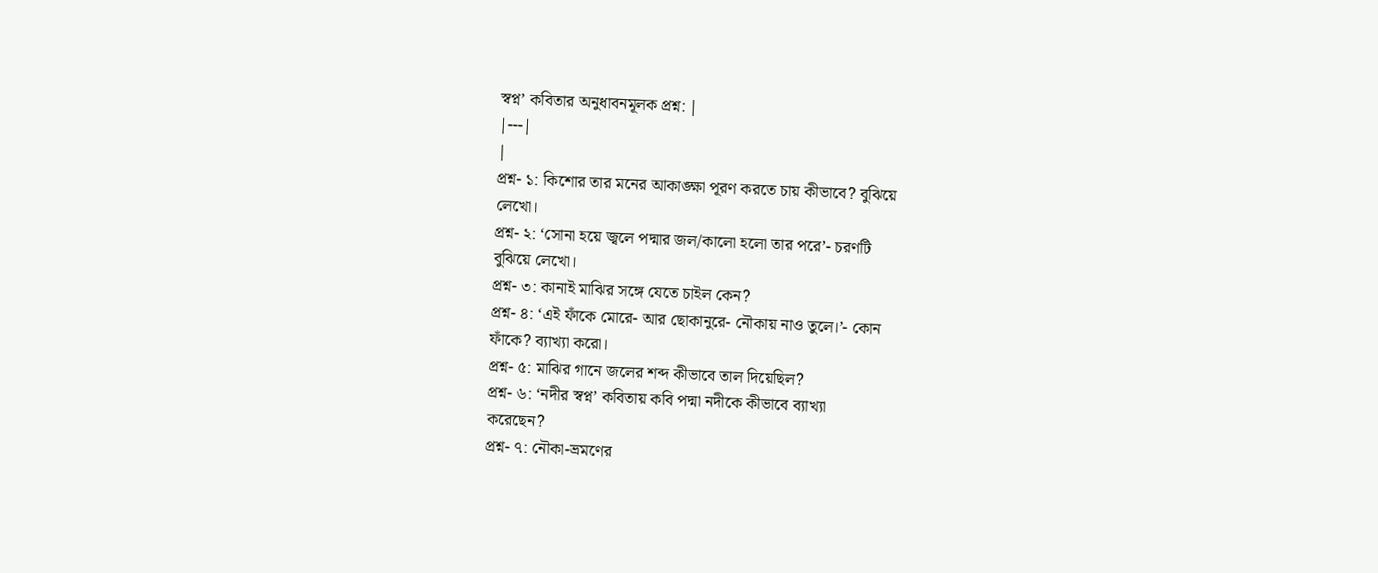স্বপ্ন’ কবিতার অনুধাবনমূলক প্রশ্ন: |
|---|
|
প্রশ্ন- ১: কিশোর তার মনের আকাঙ্ক্ষা পূরণ করতে চায় কীভাবে? বুঝিয়ে
লেখো।
প্রশ্ন- ২: ‘সোনা হয়ে জ্বলে পদ্মার জল/কালো হলো তার পরে’- চরণটি
বুঝিয়ে লেখো।
প্রশ্ন- ৩: কানাই মাঝির সঙ্গে যেতে চাইল কেন?
প্রশ্ন- ৪: ‘এই ফাঁকে মোরে- আর ছোকানুরে- নৌকায় নাও তুলে।’- কোন
ফাঁকে? ব্যাখ্যা করো।
প্রশ্ন- ৫: মাঝির গানে জলের শব্দ কীভাবে তাল দিয়েছিল?
প্রশ্ন- ৬: ‘নদীর স্বপ্ন’ কবিতায় কবি পদ্মা নদীকে কীভাবে ব্যাখ্যা
করেছেন?
প্রশ্ন- ৭: নৌকা-ভ্রমণের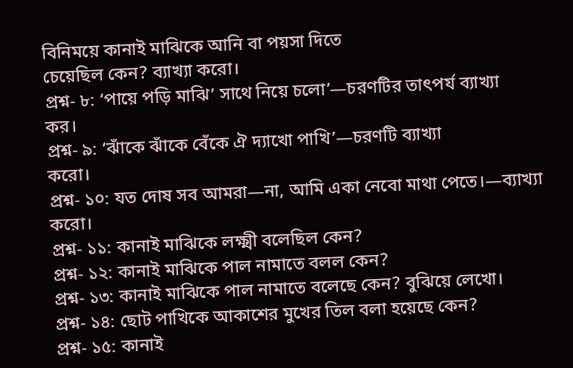বিনিময়ে কানাই মাঝিকে আনি বা পয়সা দিতে
চেয়েছিল কেন? ব্যাখ্যা করো।
প্রশ্ন- ৮: ‘পায়ে পড়ি মাঝি’ সাথে নিয়ে চলো’—চরণটির তাৎপর্য ব্যাখ্যা
কর।
প্রশ্ন- ৯: ‘ঝাঁকে ঝাঁকে বেঁকে ঐ দ্যাখো পাখি’—চরণটি ব্যাখ্যা
করো।
প্রশ্ন- ১০: যত দোষ সব আমরা—না, আমি একা নেবো মাথা পেতে।—ব্যাখ্যা
করো।
প্রশ্ন- ১১: কানাই মাঝিকে লক্ষ্মী বলেছিল কেন?
প্রশ্ন- ১২: কানাই মাঝিকে পাল নামাতে বলল কেন?
প্রশ্ন- ১৩: কানাই মাঝিকে পাল নামাতে বলেছে কেন? বুঝিয়ে লেখো।
প্রশ্ন- ১৪: ছোট পাখিকে আকাশের মুখের তিল বলা হয়েছে কেন?
প্রশ্ন- ১৫: কানাই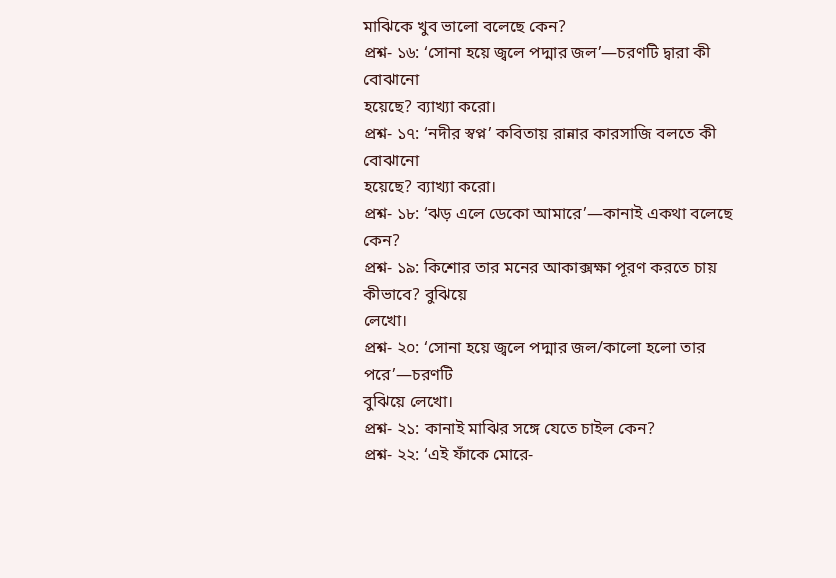মাঝিকে খুব ভালো বলেছে কেন?
প্রশ্ন- ১৬: ‘সোনা হয়ে জ্বলে পদ্মার জল’—চরণটি দ্বারা কী বোঝানো
হয়েছে? ব্যাখ্যা করো।
প্রশ্ন- ১৭: ‘নদীর স্বপ্ন’ কবিতায় রান্নার কারসাজি বলতে কী বোঝানো
হয়েছে? ব্যাখ্যা করো।
প্রশ্ন- ১৮: ‘ঝড় এলে ডেকো আমারে’—কানাই একথা বলেছে কেন?
প্রশ্ন- ১৯: কিশোর তার মনের আকাক্সক্ষা পূরণ করতে চায় কীভাবে? বুঝিয়ে
লেখো।
প্রশ্ন- ২০: ‘সোনা হয়ে জ্বলে পদ্মার জল/কালো হলো তার পরে’—চরণটি
বুঝিয়ে লেখো।
প্রশ্ন- ২১: কানাই মাঝির সঙ্গে যেতে চাইল কেন?
প্রশ্ন- ২২: ‘এই ফাঁকে মোরে-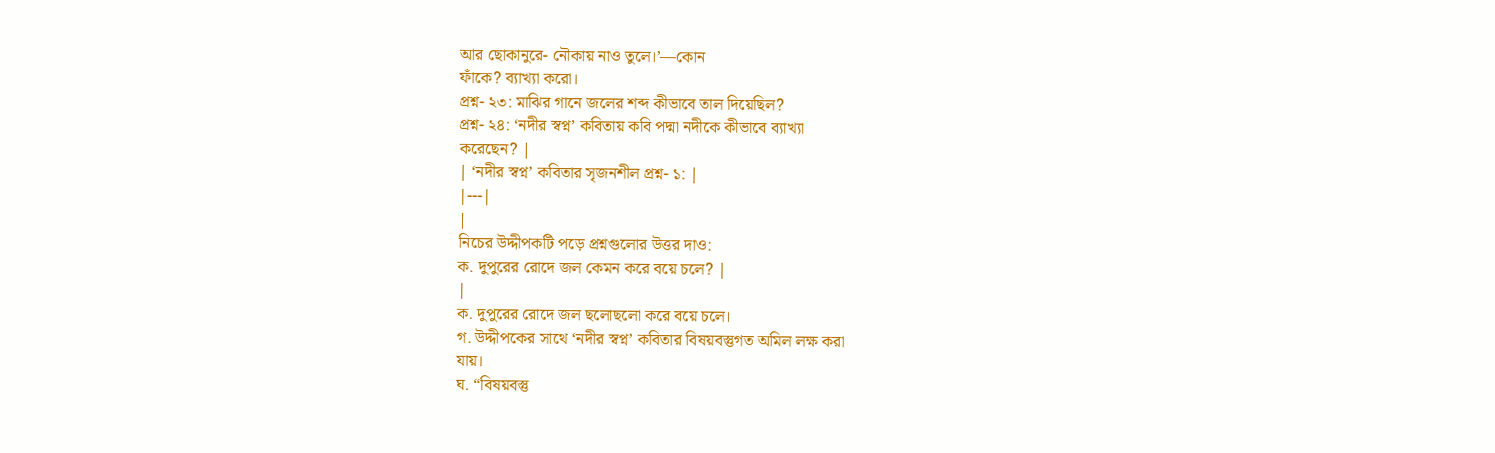আর ছোকানুরে- নৌকায় নাও তুলে।’—কোন
ফাঁকে? ব্যাখ্যা করো।
প্রশ্ন- ২৩: মাঝির গানে জলের শব্দ কীভাবে তাল দিয়েছিল?
প্রশ্ন- ২৪: ‘নদীর স্বপ্ন’ কবিতায় কবি পদ্মা নদীকে কীভাবে ব্যাখ্যা
করেছেন? |
| ‘নদীর স্বপ্ন’ কবিতার সৃজনশীল প্রশ্ন- ১: |
|---|
|
নিচের উদ্দীপকটি পড়ে প্রশ্নগুলোর উত্তর দাও:
ক. দুপুরের রোদে জল কেমন করে বয়ে চলে? |
|
ক. দুপুরের রোদে জল ছলোছলো করে বয়ে চলে।
গ. উদ্দীপকের সাথে ‘নদীর স্বপ্ন’ কবিতার বিষয়বস্তুগত অমিল লক্ষ করা
যায়।
ঘ. “বিষয়বস্তু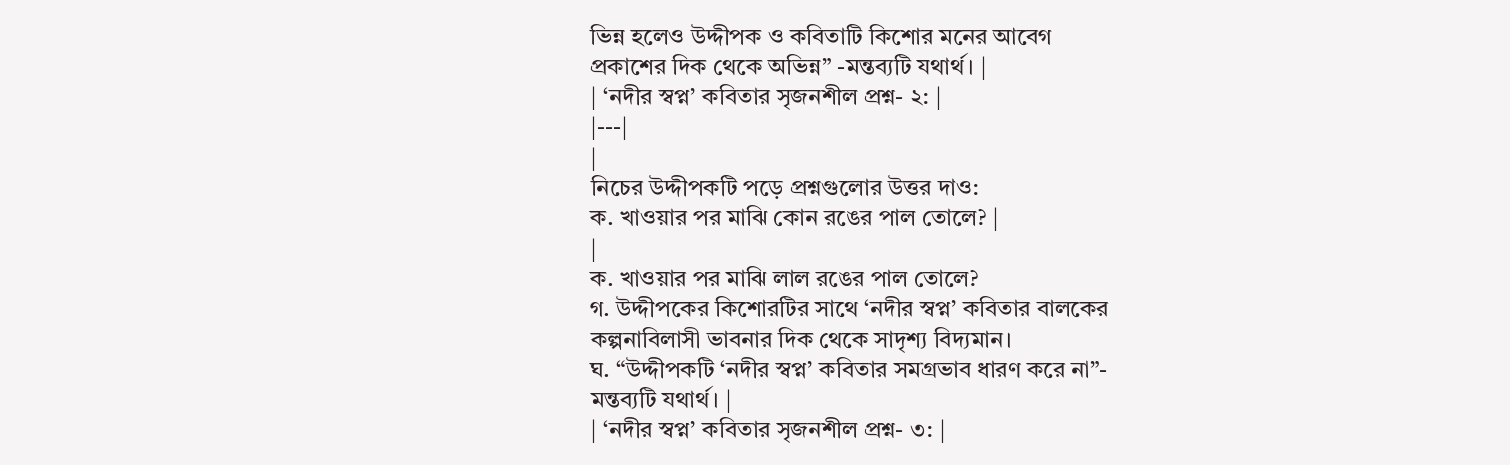ভিন্ন হলেও উদ্দীপক ও কবিতাটি কিশোর মনের আবেগ
প্রকাশের দিক থেকে অভিন্ন” -মন্তব্যটি যথার্থ। |
| ‘নদীর স্বপ্ন’ কবিতার সৃজনশীল প্রশ্ন- ২: |
|---|
|
নিচের উদ্দীপকটি পড়ে প্রশ্নগুলোর উত্তর দাও:
ক. খাওয়ার পর মাঝি কোন রঙের পাল তোলে? |
|
ক. খাওয়ার পর মাঝি লাল রঙের পাল তোলে?
গ. উদ্দীপকের কিশোরটির সাথে ‘নদীর স্বপ্ন’ কবিতার বালকের
কল্পনাবিলাসী ভাবনার দিক থেকে সাদৃশ্য বিদ্যমান।
ঘ. “উদ্দীপকটি ‘নদীর স্বপ্ন’ কবিতার সমগ্রভাব ধারণ করে না”-
মন্তব্যটি যথার্থ। |
| ‘নদীর স্বপ্ন’ কবিতার সৃজনশীল প্রশ্ন- ৩: |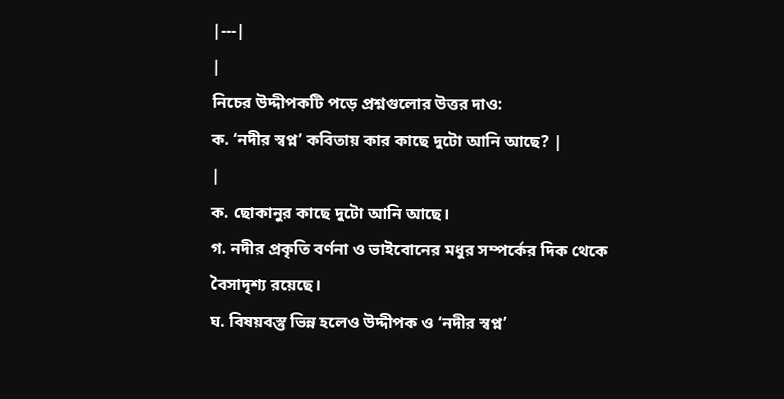|---|
|
নিচের উদ্দীপকটি পড়ে প্রশ্নগুলোর উত্তর দাও:
ক. ‘নদীর স্বপ্ন’ কবিতায় কার কাছে দুটো আনি আছে? |
|
ক. ছোকানুর কাছে দুটো আনি আছে।
গ. নদীর প্রকৃতি বর্ণনা ও ভাইবোনের মধুর সম্পর্কের দিক থেকে
বৈসাদৃশ্য রয়েছে।
ঘ. বিষয়বস্তু ভিন্ন হলেও উদ্দীপক ও ‘নদীর স্বপ্ন’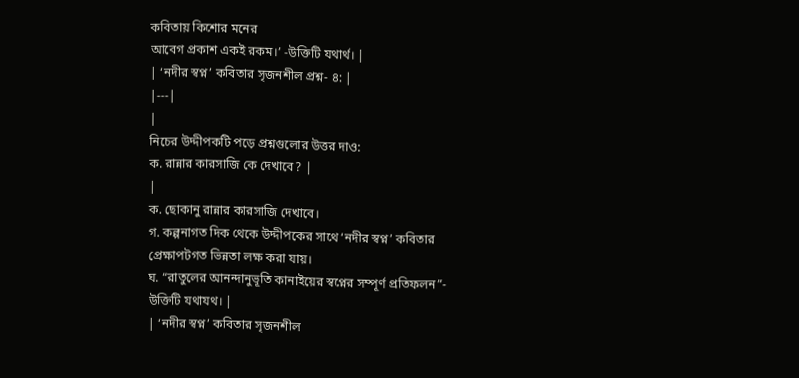কবিতায় কিশোর মনের
আবেগ প্রকাশ একই রকম।’ -উক্তিটি যথার্থ। |
| ‘নদীর স্বপ্ন’ কবিতার সৃজনশীল প্রশ্ন- ৪: |
|---|
|
নিচের উদ্দীপকটি পড়ে প্রশ্নগুলোর উত্তর দাও:
ক. রান্নার কারসাজি কে দেখাবে? |
|
ক. ছোকানু রান্নার কারসাজি দেখাবে।
গ. কল্পনাগত দিক থেকে উদ্দীপকের সাথে ‘নদীর স্বপ্ন’ কবিতার
প্রেক্ষাপটগত ভিন্নতা লক্ষ করা যায়।
ঘ. “রাতুলের আনন্দানুভূতি কানাইয়ের স্বপ্নের সম্পূর্ণ প্রতিফলন”-
উক্তিটি যথাযথ। |
| ‘নদীর স্বপ্ন’ কবিতার সৃজনশীল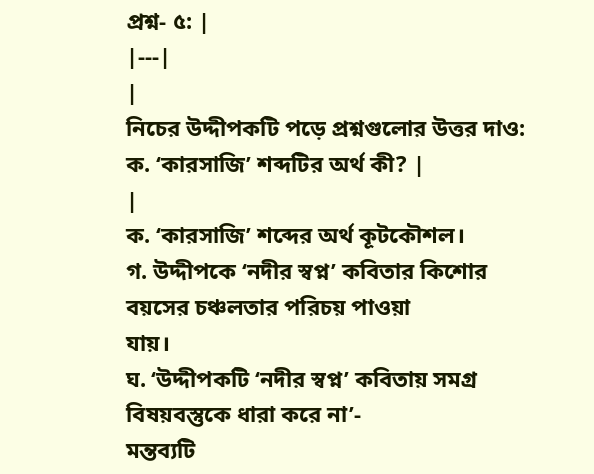প্রশ্ন- ৫: |
|---|
|
নিচের উদ্দীপকটি পড়ে প্রশ্নগুলোর উত্তর দাও:
ক. ‘কারসাজি’ শব্দটির অর্থ কী? |
|
ক. ‘কারসাজি’ শব্দের অর্থ কূটকৌশল।
গ. উদ্দীপকে ‘নদীর স্বপ্ন’ কবিতার কিশোর বয়সের চঞ্চলতার পরিচয় পাওয়া
যায়।
ঘ. ‘উদ্দীপকটি ‘নদীর স্বপ্ন’ কবিতায় সমগ্র বিষয়বস্তুকে ধারা করে না’-
মন্তব্যটি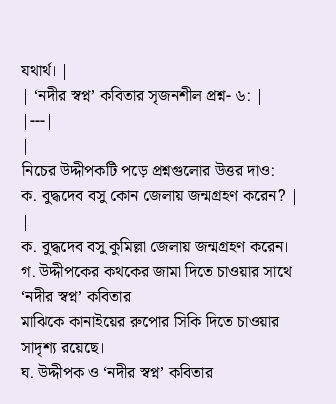যথার্থ। |
| ‘নদীর স্বপ্ন’ কবিতার সৃজনশীল প্রশ্ন- ৬: |
|---|
|
নিচের উদ্দীপকটি পড়ে প্রশ্নগুলোর উত্তর দাও:
ক. বুদ্ধদেব বসু কোন জেলায় জন্মগ্রহণ করেন? |
|
ক. বুদ্ধদেব বসু কুমিল্লা জেলায় জন্মগ্রহণ করেন।
গ. উদ্দীপকের কথকের জামা দিতে চাওয়ার সাথে ‘নদীর স্বপ্ন’ কবিতার
মাঝিকে কানাইয়ের রুপোর সিকি দিতে চাওয়ার সাদৃশ্য রয়েছে।
ঘ. উদ্দীপক ও ‘নদীর স্বপ্ন’ কবিতার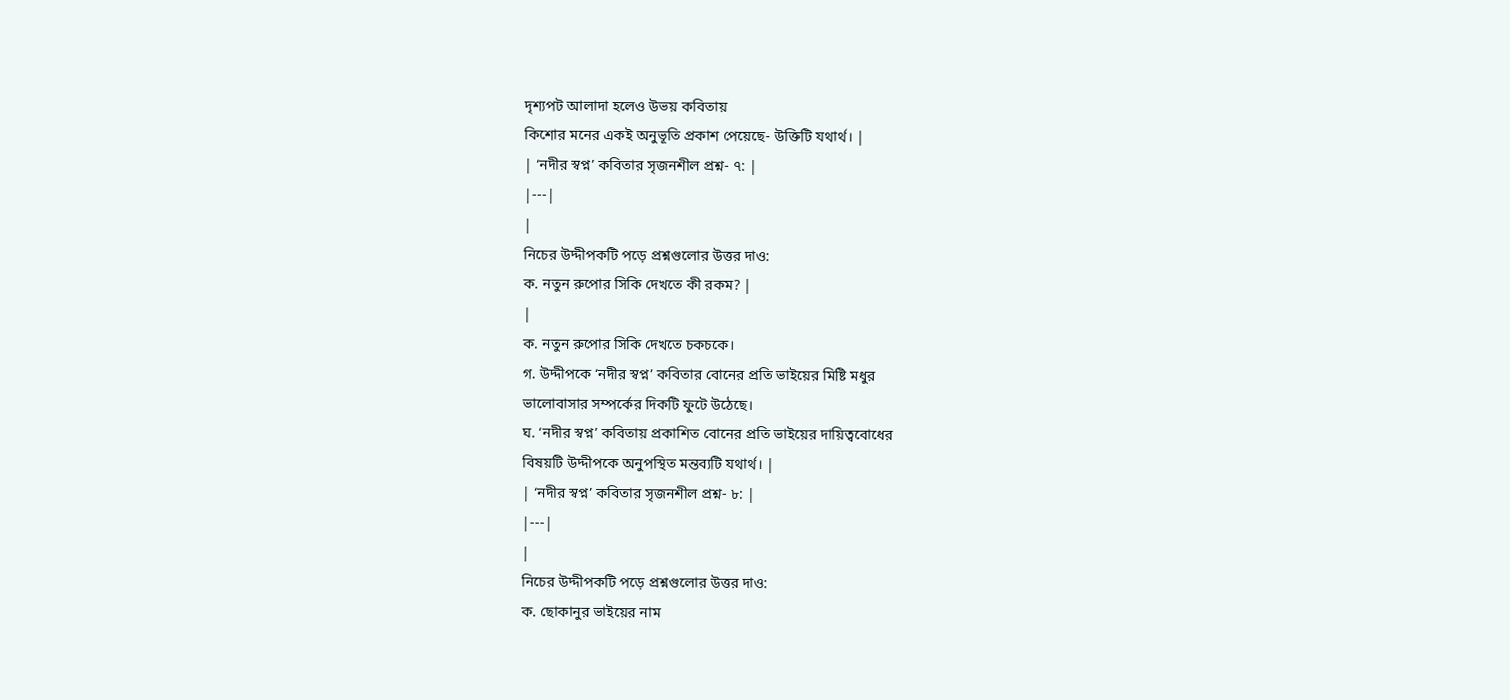দৃশ্যপট আলাদা হলেও উভয় কবিতায়
কিশোর মনের একই অনুভূতি প্রকাশ পেয়েছে- উক্তিটি যথার্থ। |
| ‘নদীর স্বপ্ন’ কবিতার সৃজনশীল প্রশ্ন- ৭: |
|---|
|
নিচের উদ্দীপকটি পড়ে প্রশ্নগুলোর উত্তর দাও:
ক. নতুন রুপোর সিকি দেখতে কী রকম? |
|
ক. নতুন রুপোর সিকি দেখতে চকচকে।
গ. উদ্দীপকে ‘নদীর স্বপ্ন’ কবিতার বোনের প্রতি ভাইয়ের মিষ্টি মধুর
ভালোবাসার সম্পর্কের দিকটি ফুটে উঠেছে।
ঘ. ‘নদীর স্বপ্ন’ কবিতায় প্রকাশিত বোনের প্রতি ভাইয়ের দায়িত্ববোধের
বিষয়টি উদ্দীপকে অনুপস্থিত মন্তব্যটি যথার্থ। |
| ‘নদীর স্বপ্ন’ কবিতার সৃজনশীল প্রশ্ন- ৮: |
|---|
|
নিচের উদ্দীপকটি পড়ে প্রশ্নগুলোর উত্তর দাও:
ক. ছোকানুর ভাইয়ের নাম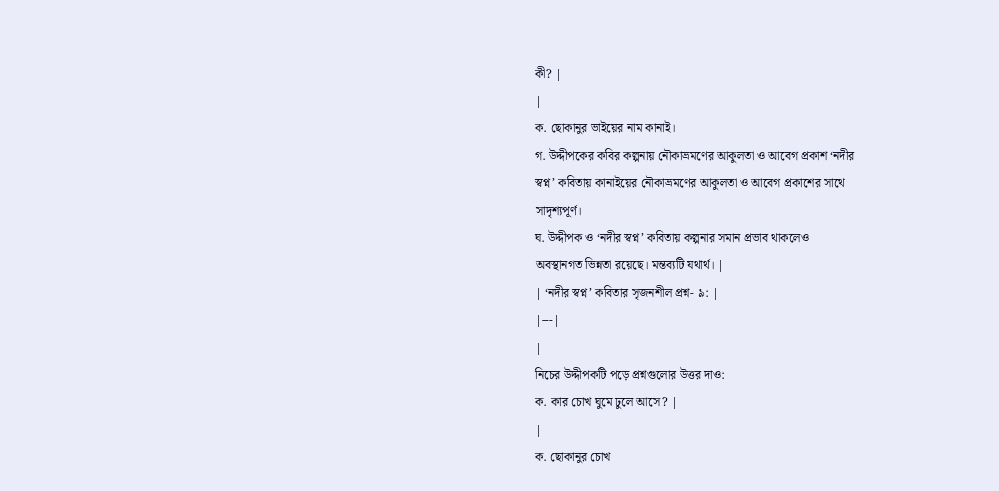কী? |
|
ক. ছোকানুর ভাইয়ের নাম কানাই।
গ. উদ্দীপকের কবির কল্পনায় নৌকাভ্রমণের আকুলতা ও আবেগ প্রকাশ ‘নদীর
স্বপ্ন’ কবিতায় কানাইয়ের নৌকাভ্রমণের আকুলতা ও আবেগ প্রকাশের সাথে
সাদৃশ্যপূর্ণ।
ঘ. উদ্দীপক ও ‘নদীর স্বপ্ন’ কবিতায় কল্পনার সমান প্রভাব থাকলেও
অবস্থানগত ভিন্নতা রয়েছে। মন্তব্যটি যথার্থ। |
| ‘নদীর স্বপ্ন’ কবিতার সৃজনশীল প্রশ্ন- ৯: |
|---|
|
নিচের উদ্দীপকটি পড়ে প্রশ্নগুলোর উত্তর দাও:
ক. কার চোখ ঘুমে ঢুলে আসে? |
|
ক. ছোকানুর চোখ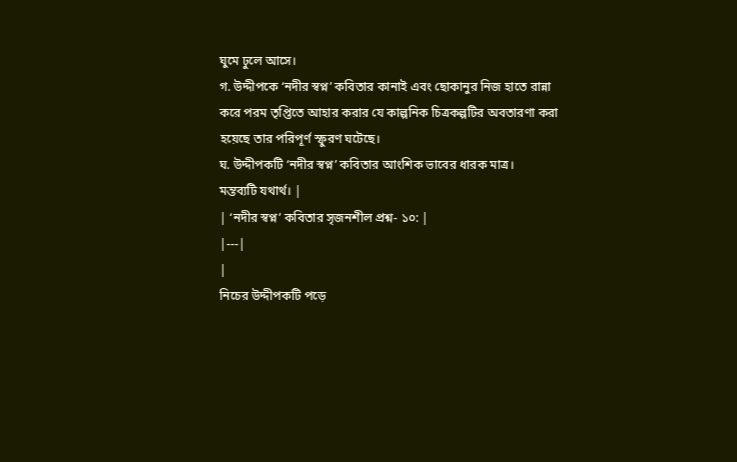ঘুমে ঢুলে আসে।
গ. উদ্দীপকে ‘নদীর স্বপ্ন’ কবিতার কানাই এবং ছোকানুর নিজ হাতে রান্না
করে পরম তৃপ্তিতে আহার করার যে কাল্পনিক চিত্রকল্পটির অবতারণা করা
হয়েছে তার পরিপূর্ণ স্ফুরণ ঘটেছে।
ঘ. উদ্দীপকটি ‘নদীর স্বপ্ন’ কবিতার আংশিক ভাবের ধারক মাত্র।
মন্তব্যটি যথার্থ। |
| ‘নদীর স্বপ্ন’ কবিতার সৃজনশীল প্রশ্ন- ১০: |
|---|
|
নিচের উদ্দীপকটি পড়ে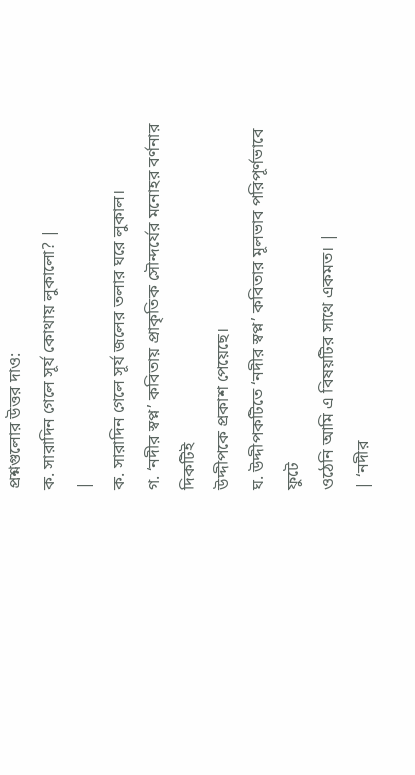প্রশ্নগুলোর উত্তর দাও:
ক. সারাদিন গেলে সূর্য কোথায় লুকালো? |
|
ক. সারাদিন গেলে সূর্য জলের তলার ঘরে লুকাল।
গ. ‘নদীর স্বপ্ন’ কবিতায় প্রাকৃতিক সৌন্দর্যের মনোহর বর্ণনার দিকটিই
উদ্দীপকে প্রকাশ পেয়েছে।
ঘ. উদ্দীপকটিতে ‘নদীর স্বপ্ন’ কবিতার মূলভাব পরিপূর্ণভাবে ফুটে
ওঠেনি আমি এ বিষয়টির সাথে একমত। |
| ‘নদীর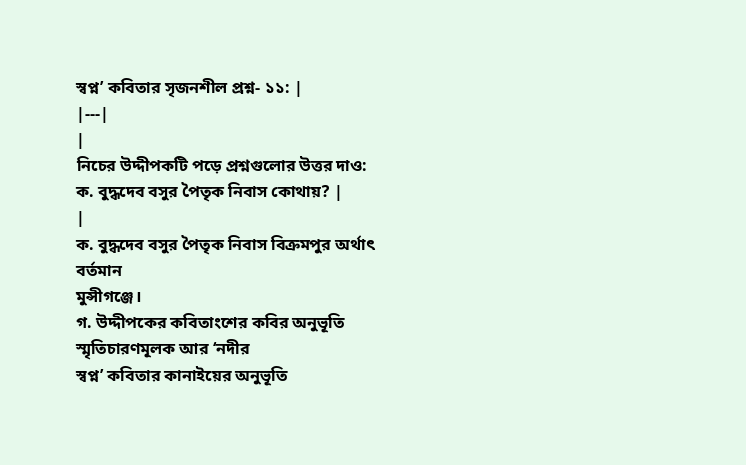স্বপ্ন’ কবিতার সৃজনশীল প্রশ্ন- ১১: |
|---|
|
নিচের উদ্দীপকটি পড়ে প্রশ্নগুলোর উত্তর দাও:
ক. বুদ্ধদেব বসুর পৈতৃক নিবাস কোথায়? |
|
ক. বুদ্ধদেব বসুর পৈতৃক নিবাস বিক্রমপুর অর্থাৎ বর্তমান
মুন্সীগঞ্জে।
গ. উদ্দীপকের কবিতাংশের কবির অনুভূতি স্মৃতিচারণমূলক আর ‘নদীর
স্বপ্ন’ কবিতার কানাইয়ের অনুভূতি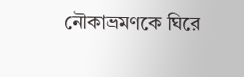নৌকাভ্রমণকে ঘিরে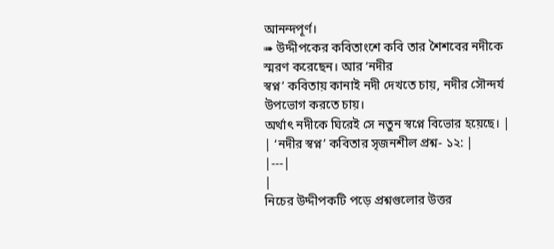আনন্দপূর্ণ।
➠ উদ্দীপকের কবিতাংশে কবি তার শৈশবের নদীকে স্মরণ করেছেন। আর ‘নদীর
স্বপ্ন’ কবিতায় কানাই নদী দেখতে চায়, নদীর সৌন্দর্য উপভোগ করতে চায়।
অর্থাৎ নদীকে ঘিরেই সে নতুন স্বপ্নে বিভোর হয়েছে। |
| ‘নদীর স্বপ্ন’ কবিতার সৃজনশীল প্রশ্ন- ১২: |
|---|
|
নিচের উদ্দীপকটি পড়ে প্রশ্নগুলোর উত্তর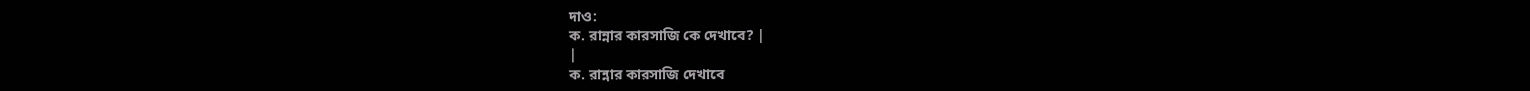দাও:
ক. রান্নার কারসাজি কে দেখাবে? |
|
ক. রান্নার কারসাজি দেখাবে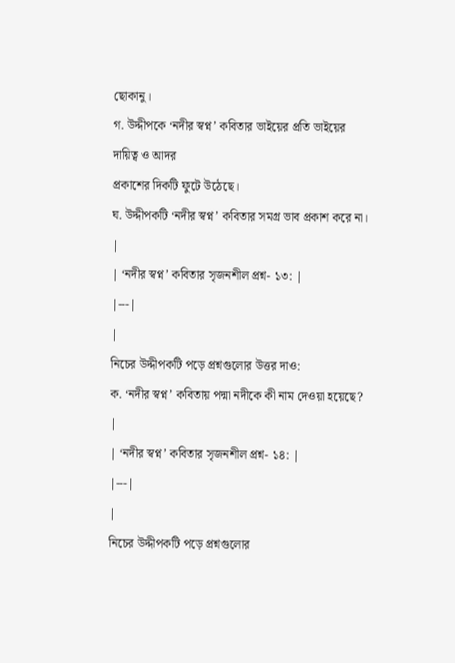ছোকানু।
গ. উদ্দীপকে ‘নদীর স্বপ্ন’ কবিতার ভাইয়ের প্রতি ভাইয়ের দায়িত্ব ও আদর
প্রকাশের দিকটি ফুটে উঠেছে।
ঘ. উদ্দীপকটি ‘নদীর স্বপ্ন’ কবিতার সমগ্র ভাব প্রকাশ করে না। |
| ‘নদীর স্বপ্ন’ কবিতার সৃজনশীল প্রশ্ন- ১৩: |
|---|
|
নিচের উদ্দীপকটি পড়ে প্রশ্নগুলোর উত্তর দাও:
ক. ‘নদীর স্বপ্ন’ কবিতায় পদ্মা নদীকে কী নাম দেওয়া হয়েছে? |
| ‘নদীর স্বপ্ন’ কবিতার সৃজনশীল প্রশ্ন- ১৪: |
|---|
|
নিচের উদ্দীপকটি পড়ে প্রশ্নগুলোর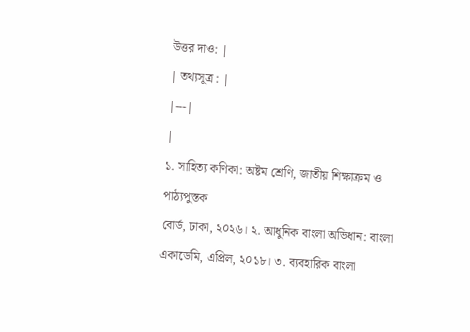উত্তর দাও: |
| তথ্যসূত্র : |
|---|
|
১. সাহিত্য কণিকা: অষ্টম শ্রেণি, জাতীয় শিক্ষাক্রম ও পাঠ্যপুস্তক
বোর্ড, ঢাকা, ২০২৬। ২. আধুনিক বাংলা অভিধান: বাংলা একাডেমি, এপ্রিল, ২০১৮। ৩. ব্যবহারিক বাংলা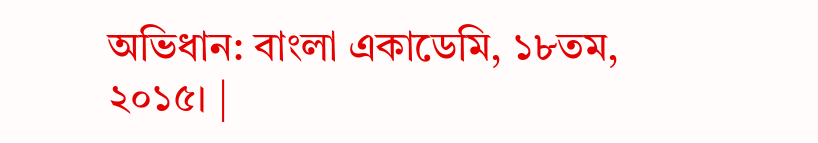অভিধান: বাংলা একাডেমি, ১৮তম, ২০১৫। |